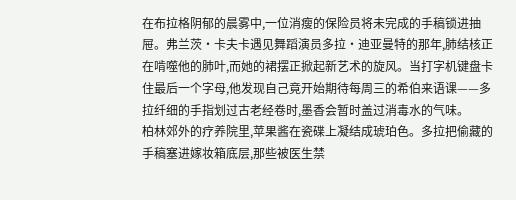在布拉格阴郁的晨雾中,一位消瘦的保险员将未完成的手稿锁进抽屉。弗兰茨·卡夫卡遇见舞蹈演员多拉·迪亚曼特的那年,肺结核正在啃噬他的肺叶,而她的裙摆正掀起新艺术的旋风。当打字机键盘卡住最后一个字母,他发现自己竟开始期待每周三的希伯来语课——多拉纤细的手指划过古老经卷时,墨香会暂时盖过消毒水的气味。
柏林郊外的疗养院里,苹果酱在瓷碟上凝结成琥珀色。多拉把偷藏的手稿塞进嫁妆箱底层,那些被医生禁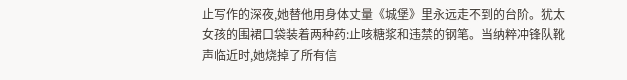止写作的深夜,她替他用身体丈量《城堡》里永远走不到的台阶。犹太女孩的围裙口袋装着两种药:止咳糖浆和违禁的钢笔。当纳粹冲锋队靴声临近时,她烧掉了所有信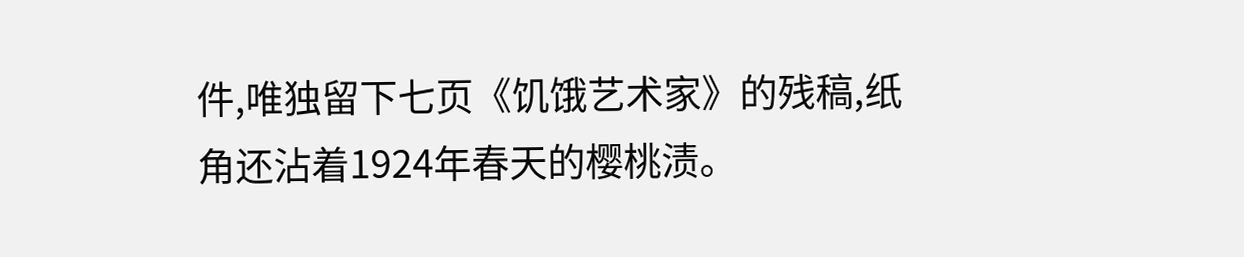件,唯独留下七页《饥饿艺术家》的残稿,纸角还沾着1924年春天的樱桃渍。